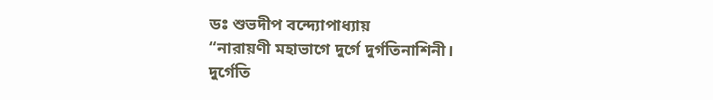ডঃ শুভদীপ বন্দ্যোপাধ্যায়
“নারায়ণী মহাভাগে দুর্গে দুর্গতিনাশিনী।
দুর্গেতি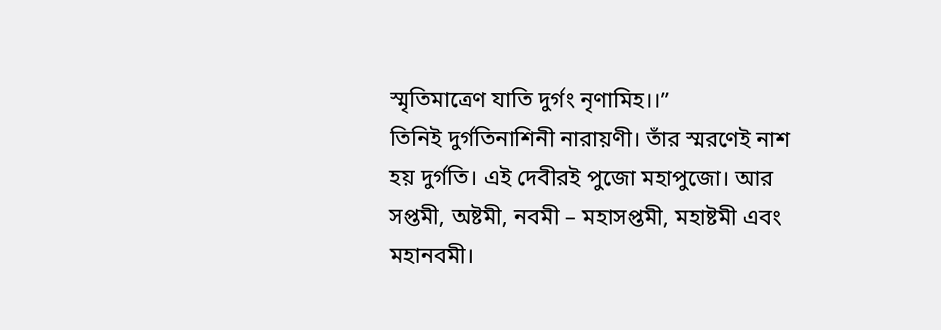স্মৃতিমাত্রেণ যাতি দুর্গং নৃণামিহ।।”
তিনিই দুর্গতিনাশিনী নারায়ণী। তাঁর স্মরণেই নাশ হয় দুর্গতি। এই দেবীরই পুজো মহাপুজো। আর সপ্তমী, অষ্টমী, নবমী – মহাসপ্তমী, মহাষ্টমী এবং মহানবমী।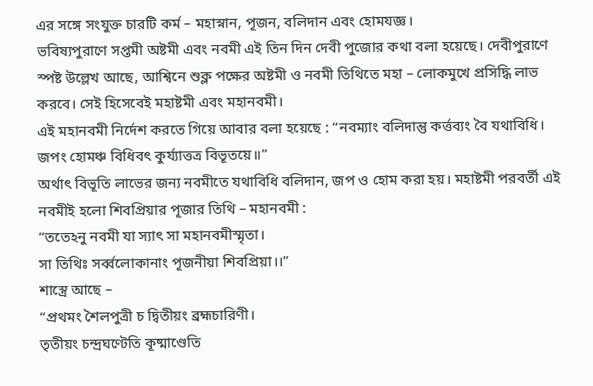এর সঙ্গে সংযুক্ত চারটি কর্ম – মহাস্নান, পূজন, বলিদান এবং হোমযজ্ঞ।
ভবিষ্যপুরাণে সপ্তমী অষ্টমী এবং নবমী এই তিন দিন দেবী পুজোর কথা বলা হয়েছে। দেবীপুরাণে স্পষ্ট উল্লেখ আছে, আশ্বিনে শুক্ল পক্ষের অষ্টমী ও নবমী তিথিতে মহা – লোকমুখে প্রসিদ্ধি লাভ করবে। সেই হিসেবেই মহাষ্টমী এবং মহানবমী।
এই মহানবমী নির্দেশ করতে গিয়ে আবার বলা হয়েছে : “নবম্যাং বলিদান্তু কর্ত্তব্যং বৈ যথাবিধি।
জপং হোমঞ্চ বিধিবৎ কুর্য্যাত্তত্র বিভূতয়ে॥”
অর্থাৎ বিভূতি লাভের জন্য নবমীতে যথাবিধি বলিদান, জপ ও হোম করা হয়। মহাষ্টমী পরবর্তী এই নবমীই হলো শিবপ্রিয়ার পূজার তিথি – মহানবমী :
“ততেঽনু নবমী যা স্যাৎ সা মহানবমীস্মৃতা।
সা তিথিঃ সর্ব্বলোকানাং পূজনীয়া শিবপ্রিয়া।।”
শাস্ত্রে আছে –
“প্রথমং শৈলপুত্রী চ দ্বিতীয়ং ব্রহ্মচারিণী।
তৃতীয়ং চন্দ্রঘণ্টেতি কূষ্মাণ্ডেতি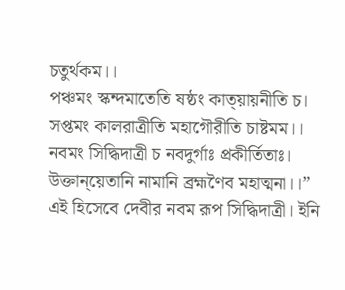চতুর্থকম।।
পঞ্চমং স্কন্দমাতেতি ষষ্ঠং কাত্য়ায়নীতি চ।
সপ্তমং কালরাত্রীতি মহাগৌরীতি চাষ্টমম।।
নবমং সিদ্ধিদাত্রী চ নবদুর্গাঃ প্রকীর্তিতাঃ।
উক্তান্য়েতানি নামানি ব্রহ্মণৈব মহাত্মনা।।”
এই হিসেবে দেবীর নবম রূপ সিদ্ধিদাত্রী। ইনি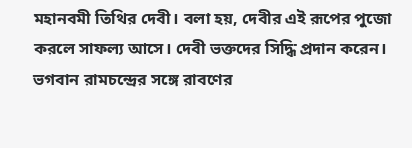মহানবমী তিথির দেবী। বলা হয়, দেবীর এই রূপের পুজো করলে সাফল্য আসে। দেবী ভক্তদের সিদ্ধি প্রদান করেন।
ভগবান রামচন্দ্রের সঙ্গে রাবণের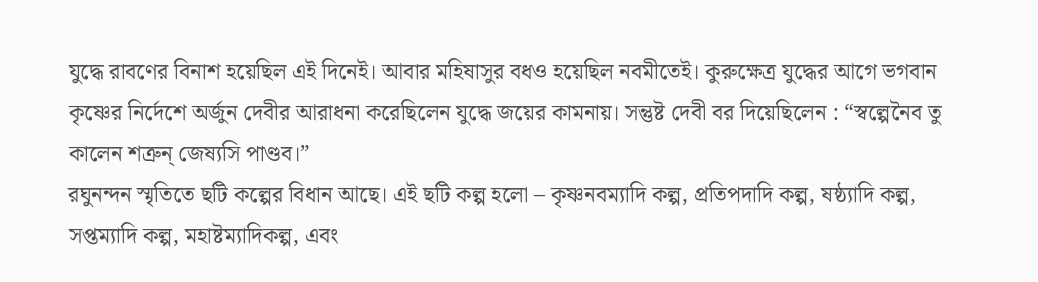যুদ্ধে রাবণের বিনাশ হয়েছিল এই দিনেই। আবার মহিষাসুর বধও হয়েছিল নবমীতেই। কুরুক্ষেত্র যুদ্ধের আগে ভগবান কৃষ্ণের নির্দেশে অর্জুন দেবীর আরাধনা করেছিলেন যুদ্ধে জয়ের কামনায়। সন্তুষ্ট দেবী বর দিয়েছিলেন : “স্বল্পেনৈব তু কালেন শত্রুন্ জেষ্যসি পাণ্ডব।”
রঘুনন্দন স্মৃতিতে ছটি কল্পের বিধান আছে। এই ছটি কল্প হলো – কৃষ্ণনবম্যাদি কল্প, প্রতিপদাদি কল্প, ষষ্ঠ্যাদি কল্প, সপ্তম্যাদি কল্প, মহাষ্টম্যাদিকল্প, এবং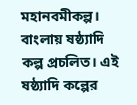মহানবমীকল্প। বাংলায় ষষ্ঠ্যাদি কল্প প্রচলিত। এই ষষ্ঠ্যাদি কল্পের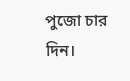পুজো চার দিন।